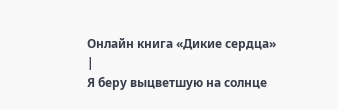Онлайн книга «Дикие сердца»
|
Я беру выцветшую на солнце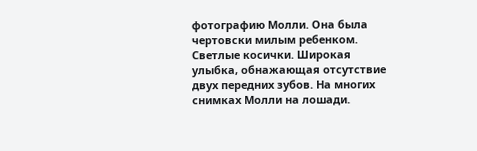фотографию Молли. Она была чертовски милым ребенком. Светлые косички. Широкая улыбка, обнажающая отсутствие двух передних зубов. На многих снимках Молли на лошади.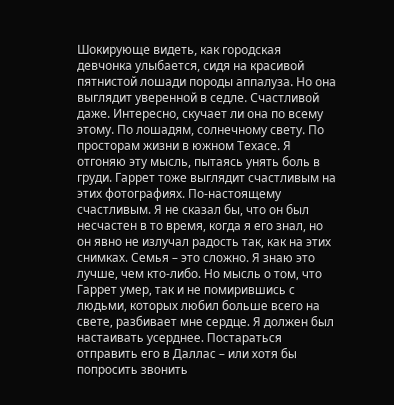Шокирующе видеть, как городская девчонка улыбается, сидя на красивой пятнистой лошади породы аппалуза. Но она выглядит уверенной в седле. Счастливой даже. Интересно, скучает ли она по всему этому. По лошадям, солнечному свету. По просторам жизни в южном Техасе. Я отгоняю эту мысль, пытаясь унять боль в груди. Гаррет тоже выглядит счастливым на этих фотографиях. По-настоящему счастливым. Я не сказал бы, что он был несчастен в то время, когда я его знал, но он явно не излучал радость так, как на этих снимках. Семья – это сложно. Я знаю это лучше, чем кто-либо. Но мысль о том, что Гаррет умер, так и не помирившись с людьми, которых любил больше всего на свете, разбивает мне сердце. Я должен был настаивать усерднее. Постараться отправить его в Даллас – или хотя бы попросить звонить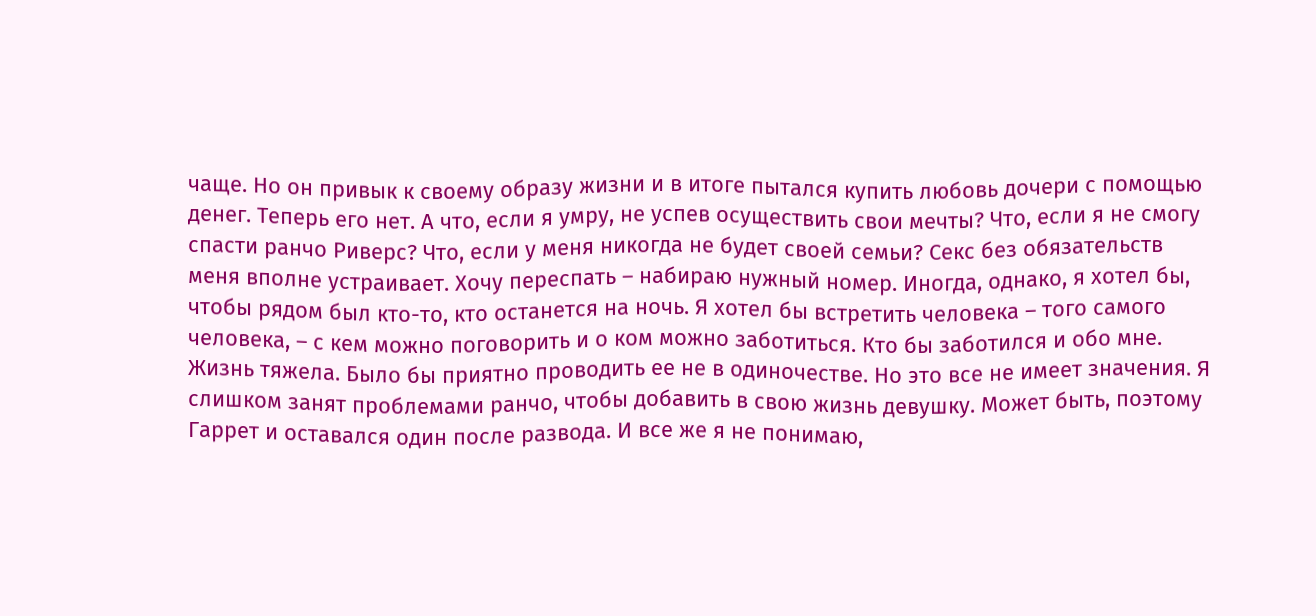чаще. Но он привык к своему образу жизни и в итоге пытался купить любовь дочери с помощью денег. Теперь его нет. А что, если я умру, не успев осуществить свои мечты? Что, если я не смогу спасти ранчо Риверс? Что, если у меня никогда не будет своей семьи? Секс без обязательств меня вполне устраивает. Хочу переспать – набираю нужный номер. Иногда, однако, я хотел бы, чтобы рядом был кто-то, кто останется на ночь. Я хотел бы встретить человека – того самого человека, – с кем можно поговорить и о ком можно заботиться. Кто бы заботился и обо мне. Жизнь тяжела. Было бы приятно проводить ее не в одиночестве. Но это все не имеет значения. Я слишком занят проблемами ранчо, чтобы добавить в свою жизнь девушку. Может быть, поэтому Гаррет и оставался один после развода. И все же я не понимаю,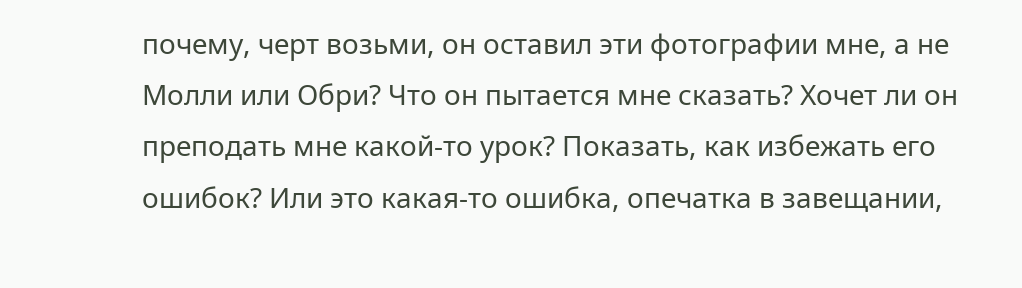почему, черт возьми, он оставил эти фотографии мне, а не Молли или Обри? Что он пытается мне сказать? Хочет ли он преподать мне какой-то урок? Показать, как избежать его ошибок? Или это какая-то ошибка, опечатка в завещании,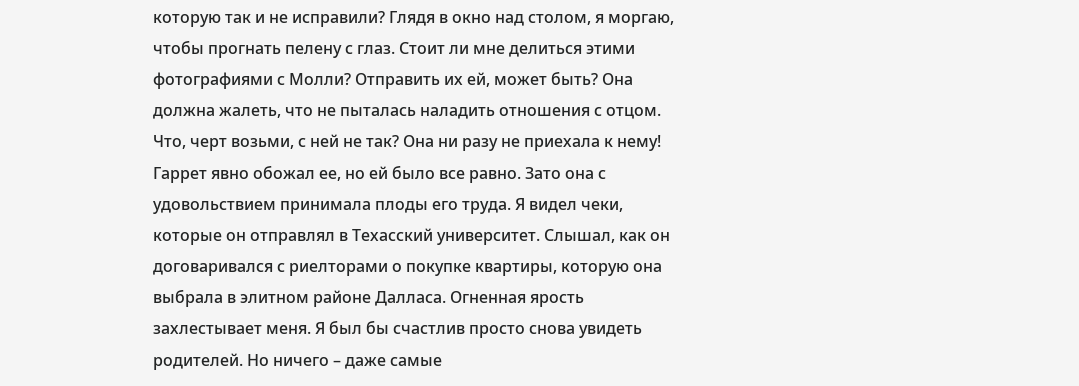которую так и не исправили? Глядя в окно над столом, я моргаю, чтобы прогнать пелену с глаз. Стоит ли мне делиться этими фотографиями с Молли? Отправить их ей, может быть? Она должна жалеть, что не пыталась наладить отношения с отцом. Что, черт возьми, с ней не так? Она ни разу не приехала к нему! Гаррет явно обожал ее, но ей было все равно. Зато она с удовольствием принимала плоды его труда. Я видел чеки, которые он отправлял в Техасский университет. Слышал, как он договаривался с риелторами о покупке квартиры, которую она выбрала в элитном районе Далласа. Огненная ярость захлестывает меня. Я был бы счастлив просто снова увидеть родителей. Но ничего – даже самые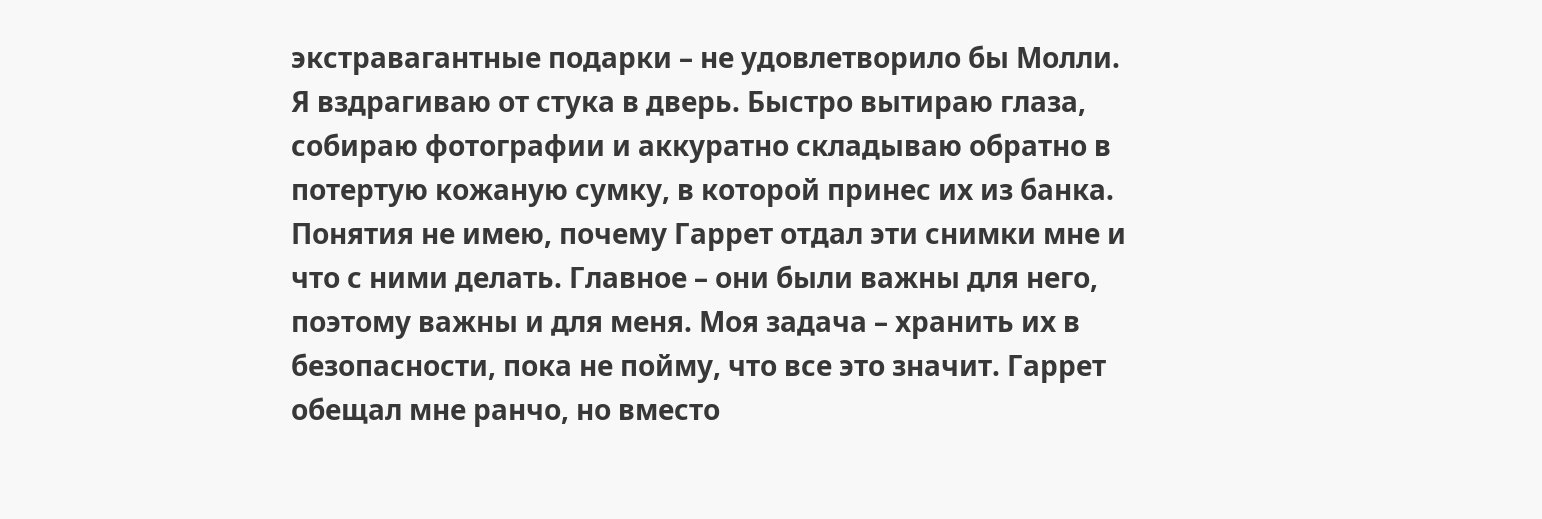экстравагантные подарки – не удовлетворило бы Молли. Я вздрагиваю от стука в дверь. Быстро вытираю глаза, собираю фотографии и аккуратно складываю обратно в потертую кожаную сумку, в которой принес их из банка. Понятия не имею, почему Гаррет отдал эти снимки мне и что с ними делать. Главное – они были важны для него, поэтому важны и для меня. Моя задача – хранить их в безопасности, пока не пойму, что все это значит. Гаррет обещал мне ранчо, но вместо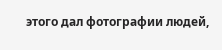этого дал фотографии людей,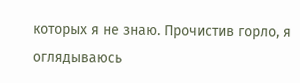которых я не знаю. Прочистив горло, я оглядываюсь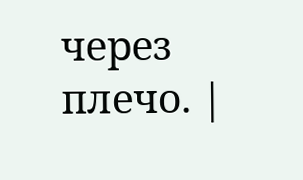через плечо. |